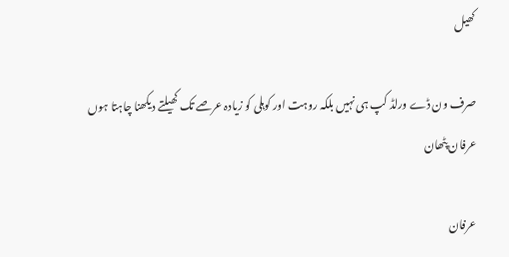کھیل

صرف ون ڈے ورلڈ کپ ہی نہیں بلکہ روہت اور کوہلی کو زیادہ عرصے تک کھیلتے دیکھنا چاہتا ہوں عرفان پٹھان

عرفان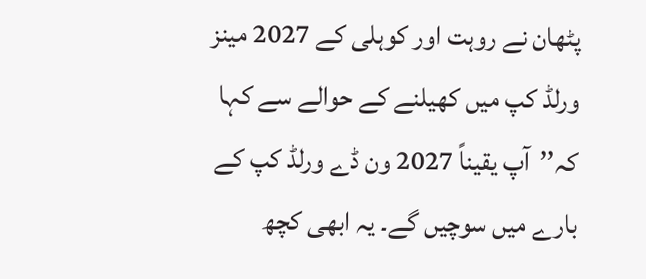پٹھان نے روہت اور کوہلی کے 2027 مینز ورلڈ کپ میں کھیلنے کے حوالے سے کہا کہ’’آپ یقیناً 2027 ون ڈے ورلڈ کپ کے بارے میں سوچیں گے۔ یہ ابھی کچھ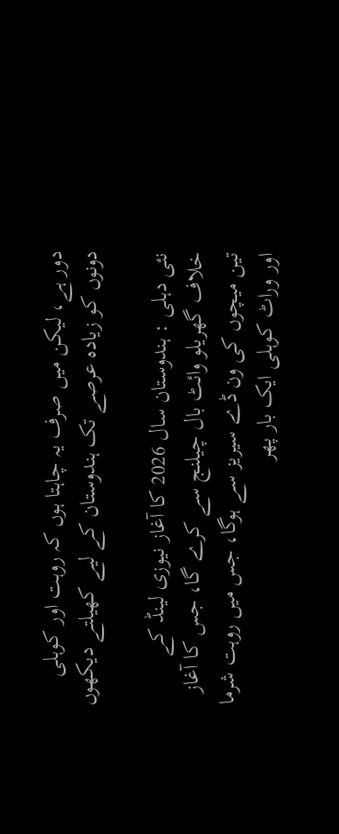دور ہے، لیکن میں صرف یہ چاہتا ہوں کہ روہت اور کوہلی دونوں کو زیادہ عرصے تک ہندوستان کے لیے کھیلتے دیکھوں

نئی دہلی : ہندوستان سال 2026 کا آغاز نیوزی لینڈ کے خلاف گھریلو وائٹ بال چیلنج سے کرے گا، جس کا آغاز تین میچوں کی ون ڈے سیریز سے ہوگا، جس میں روہت شرما اور وراٹ کوہلی ایک بار پھر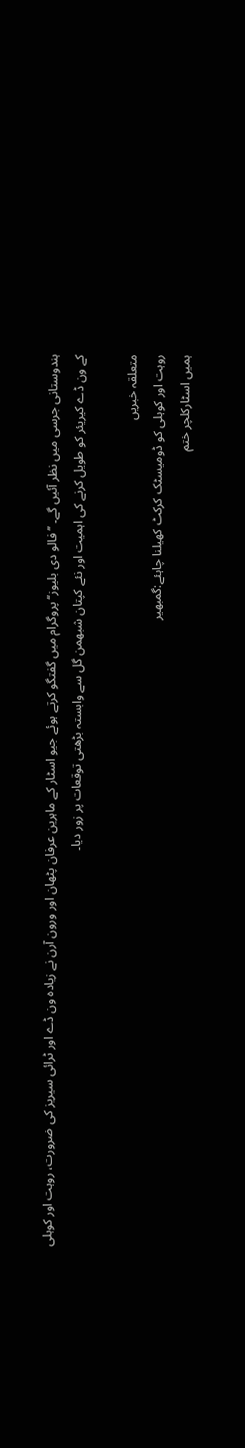ہندوستانی جرسی میں نظر آئیں گے۔ ’’فالو دی بلیوز‘‘ پروگرام میں گفتگو کرتے ہوئے جیو اسٹار کے ماہرین عرفان پٹھان اور ورون آرن نے زیادہ ون ڈے اور ٹرائی سیریز کی ضرورت، روہت اور کوہلی کے ون ڈے کیریئر کو طویل کرنے کی اہمیت اور نئے کپتان شبھمن گل سے وابستہ بڑھتی توقعات پر زور دیا۔

متعلقہ خبریں
روہت اور کوہلی کو ڈومیسٹک کرکٹ کھیلنا چاہئے:گمبھیر
ہمیں اسٹارکلچر ختم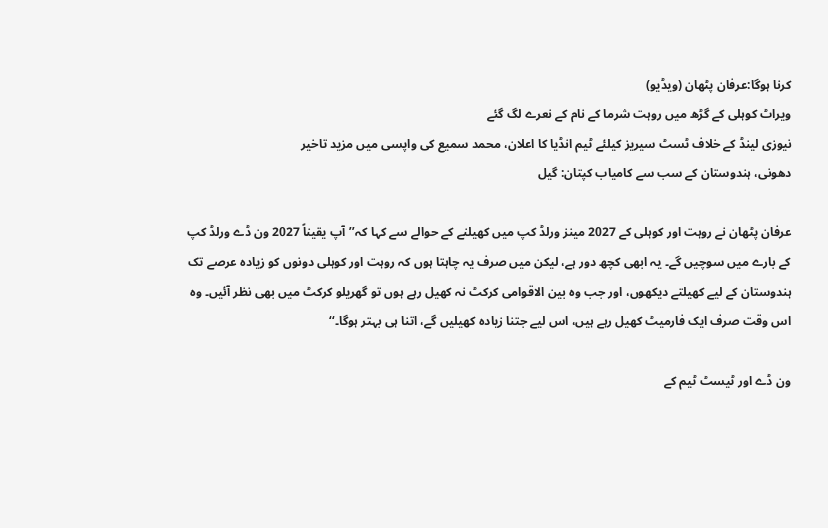کرنا ہوگا:عرفان پٹھان (ویڈیو)
ویراٹ کوہلی کے گڑھ میں روہت شرما کے نام کے نعرے لگ گئے
نیوزی لینڈ کے خلاف ٹسٹ سیریز کیلئے ٹیم انڈیا کا اعلان، محمد سمیع کی واپسی میں مزید تاخیر
دھونی، ہندوستان کے سب سے کامیاب کپتان: گیل

عرفان پٹھان نے روہت اور کوہلی کے 2027 مینز ورلڈ کپ میں کھیلنے کے حوالے سے کہا کہ’’آپ یقیناً 2027 ون ڈے ورلڈ کپ کے بارے میں سوچیں گے۔ یہ ابھی کچھ دور ہے، لیکن میں صرف یہ چاہتا ہوں کہ روہت اور کوہلی دونوں کو زیادہ عرصے تک ہندوستان کے لیے کھیلتے دیکھوں، اور جب وہ بین الاقوامی کرکٹ نہ کھیل رہے ہوں تو گھریلو کرکٹ میں بھی نظر آئیں۔ وہ اس وقت صرف ایک فارمیٹ کھیل رہے ہیں، اس لیے جتنا زیادہ کھیلیں گے، اتنا ہی بہتر ہوگا۔‘‘

ون ڈے اور ٹیسٹ ٹیم کے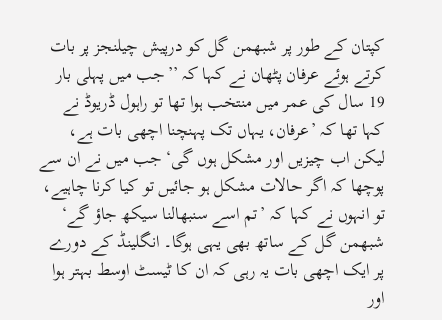کپتان کے طور پر شبھمن گل کو درپیش چیلنجز پر بات کرتے ہوئے عرفان پٹھان نے کہا کہ ’’جب میں پہلی بار 19 سال کی عمر میں منتخب ہوا تھا تو راہول ڈریوڈ نے کہا تھا کہ ’عرفان، یہاں تک پہنچنا اچھی بات ہے، لیکن اب چیزیں اور مشکل ہوں گی‘ جب میں نے ان سے پوچھا کہ اگر حالات مشکل ہو جائیں تو کیا کرنا چاہیے، تو انہوں نے کہا کہ ’تم اسے سنبھالنا سیکھ جاؤ گے‘ شبھمن گل کے ساتھ بھی یہی ہوگا۔ انگلینڈ کے دورے پر ایک اچھی بات یہ رہی کہ ان کا ٹیسٹ اوسط بہتر ہوا اور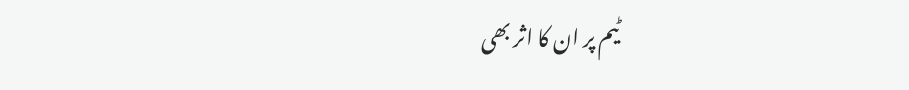ٹیم پر ان کا اثر بھی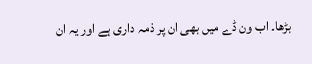بڑھا۔ اب ون ڈے میں بھی ان پر ذمہ داری ہے اور یہ ان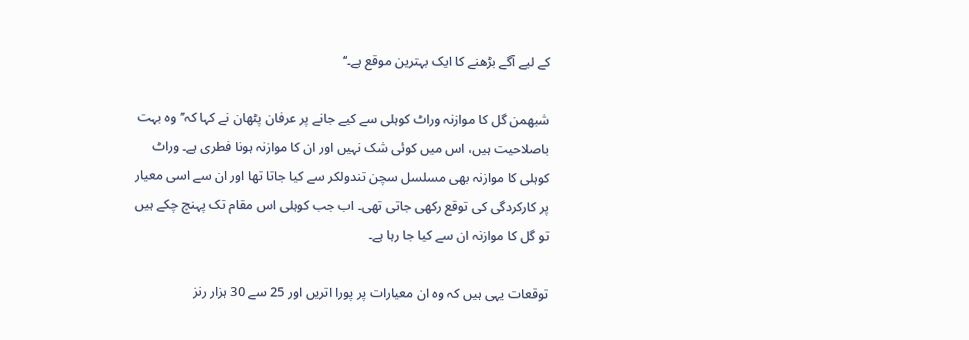کے لیے آگے بڑھنے کا ایک بہترین موقع ہے۔‘‘

شبھمن گل کا موازنہ وراٹ کوہلی سے کیے جانے پر عرفان پٹھان نے کہا کہ’’وہ بہت باصلاحیت ہیں، اس میں کوئی شک نہیں اور ان کا موازنہ ہونا فطری ہے۔ وراٹ کوہلی کا موازنہ بھی مسلسل سچن تندولکر سے کیا جاتا تھا اور ان سے اسی معیار پر کارکردگی کی توقع رکھی جاتی تھی۔ اب جب کوہلی اس مقام تک پہنچ چکے ہیں تو گل کا موازنہ ان سے کیا جا رہا ہے۔

توقعات یہی ہیں کہ وہ ان معیارات پر پورا اتریں اور 25 سے 30 ہزار رنز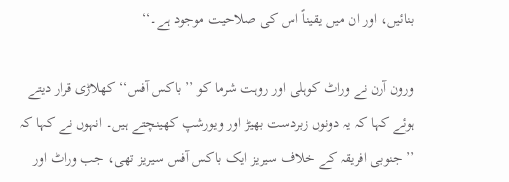بنائیں، اور ان میں یقیناً اس کی صلاحیت موجود ہے۔‘‘

ورون آرن نے وراٹ کوہلی اور روہت شرما کو ’’باکس آفس‘‘ کھلاڑی قرار دیتے ہوئے کہا کہ یہ دونوں زبردست بھیڑ اور ویورشپ کھینچتے ہیں۔ انہوں نے کہا کہ ’’جنوبی افریقہ کے خلاف سیریز ایک باکس آفس سیریز تھی، جب وراٹ اور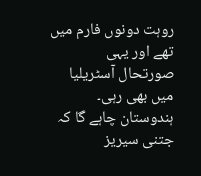روہت دونوں فارم میں تھے اور یہی صورتحال آسٹریلیا میں بھی رہی۔ ہندوستان چاہے گا کہ جتنی سیریز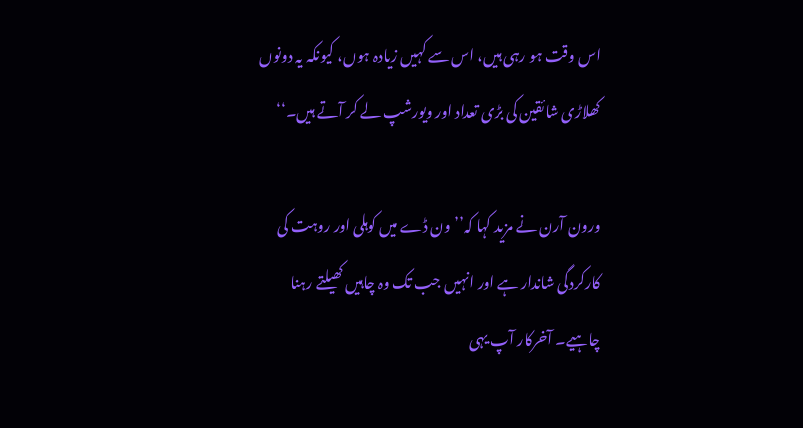اس وقت ہو رہی ہیں، اس سے کہیں زیادہ ہوں، کیونکہ یہ دونوں کھلاڑی شائقین کی بڑی تعداد اور ویورشپ لے کر آتے ہیں۔‘‘

ورون آرن نے مزید کہا کہ’’ون ڈے میں کوہلی اور روہت کی کارکردگی شاندار ہے اور انہیں جب تک وہ چاہیں کھیلتے رہنا چاہیے۔ آخرکار آپ یہی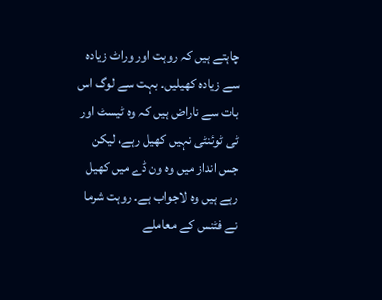چاہتے ہیں کہ روہت اور وراٹ زیادہ سے زیادہ کھیلیں۔ بہت سے لوگ اس بات سے ناراض ہیں کہ وہ ٹیسٹ اور ٹی ٹوئنٹی نہیں کھیل رہے، لیکن جس انداز میں وہ ون ڈے میں کھیل رہے ہیں وہ لاجواب ہے۔ روہت شرما نے فٹنس کے معاملے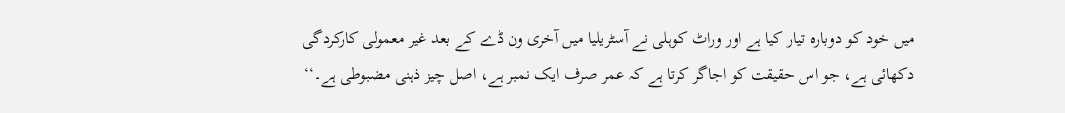میں خود کو دوبارہ تیار کیا ہے اور وراٹ کوہلی نے آسٹریلیا میں آخری ون ڈے کے بعد غیر معمولی کارکردگی دکھائی ہے، جو اس حقیقت کو اجاگر کرتا ہے کہ عمر صرف ایک نمبر ہے، اصل چیز ذہنی مضبوطی ہے۔‘‘